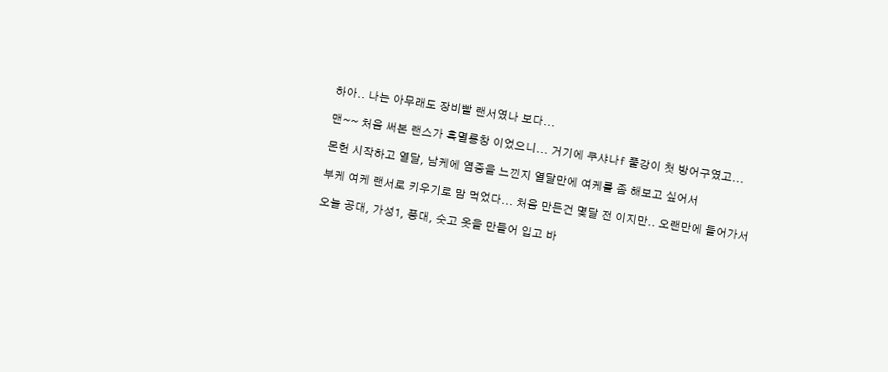하아.. 나는 아무래도 장비빨 랜서였나 보다...

맨~~ 처음 써본 랜스가 흑멸룡창 이었으니... 거기에 쿠샤나f 풀강이 첫 방어구였고...

몬헌 시작하고 열달, 남케에 염증을 느낀지 열달만에 여케를 좀 해보고 싶어서

부케 여케 랜서로 키우기로 맘 먹었다... 처음 만든건 몇달 전 이지만.. 오랜만에 들어가서

오늘 공대, 가성1, 풍대, 숫고 옷을 만들어 입고 바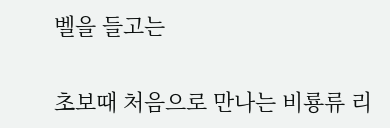벨을 들고는

초보때 처음으로 만나는 비룡류 리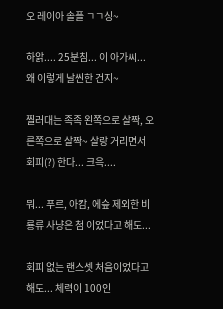오 레이아 솔플 ㄱㄱ싱~

하앍.... 25분침... 이 아가씨... 왜 이렇게 날씬한 건지~

찔러대는 족족 왼쪽으로 살짝, 오른쪽으로 살짝~ 살랑 거리면서 회피(?) 한다... 크윽....

뭐... 푸르, 아캄, 에슾 제외한 비룡류 사냥은 첨 이었다고 해도...

회피 없는 랜스셋 처음이었다고 해도... 체력이 100인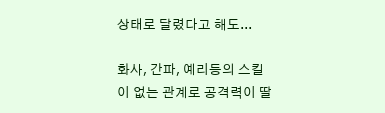상태로 달렸다고 해도...

화사, 간파, 예리등의 스킬이 없는 관계로 공격력이 딸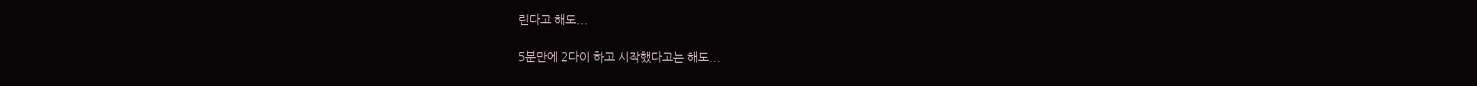린다고 해도...

5분만에 2다이 하고 시작했다고는 해도...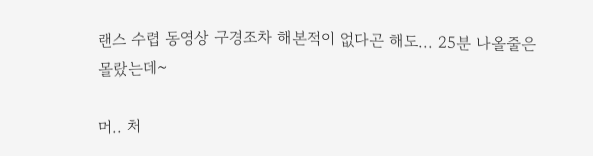랜스 수렵 동영상 구경조차 해본적이 없다곤 해도... 25분 나올줄은 몰랐는데~

머.. 처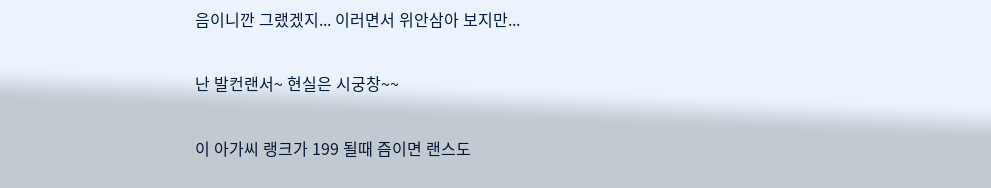음이니깐 그랬겠지... 이러면서 위안삼아 보지만...

난 발컨랜서~ 현실은 시궁창~~

이 아가씨 랭크가 199 될때 즘이면 랜스도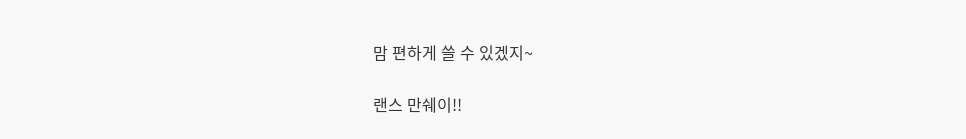맘 편하게 쓸 수 있겠지~

랜스 만쉐이!!